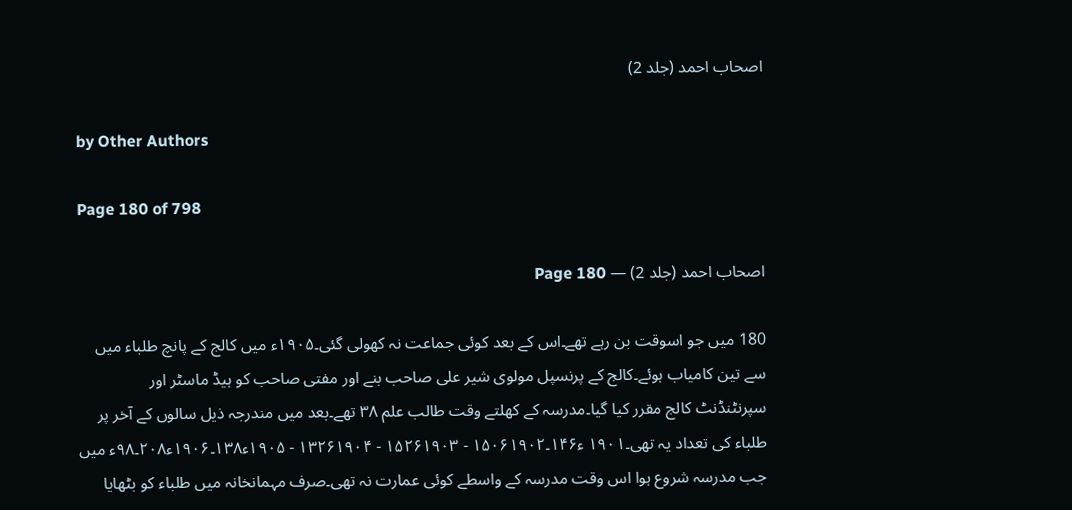اصحاب احمد (جلد 2)

by Other Authors

Page 180 of 798

اصحاب احمد (جلد 2) — Page 180

180 میں جو اسوقت بن رہے تھے۔اس کے بعد کوئی جماعت نہ کھولی گئی۔۱۹۰۵ء میں کالج کے پانچ طلباء میں سے تین کامیاب ہوئے۔کالج کے پرنسپل مولوی شیر علی صاحب بنے اور مفتی صاحب کو ہیڈ ماسٹر اور سپرنٹنڈنٹ کالج مقرر کیا گیا۔مدرسہ کے کھلتے وقت طالب علم ۳۸ تھے۔بعد میں مندرجہ ذیل سالوں کے آخر پر طلباء کی تعداد یہ تھی۔۱۹۰۱ ء۱۴۶۔۱۵۰۶۱۹۰۲ - ۱۵۲۶۱۹۰۳ - ۱۳۲۶۱۹۰۴ - ۱۹۰۵ء۱۳۸۔۱۹۰۶ء۲۰۸۔۹۸ء میں جب مدرسہ شروع ہوا اس وقت مدرسہ کے واسطے کوئی عمارت نہ تھی۔صرف مہمانخانہ میں طلباء کو بٹھایا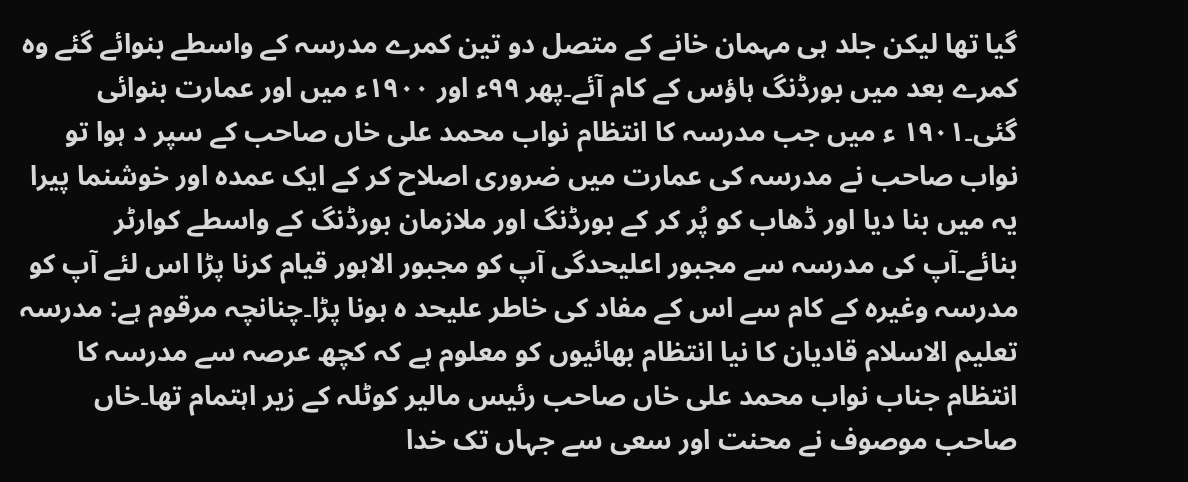گیا تھا لیکن جلد ہی مہمان خانے کے متصل دو تین کمرے مدرسہ کے واسطے بنوائے گئے وہ کمرے بعد میں بورڈنگ ہاؤس کے کام آئے۔پھر ۹۹ء اور ۱۹۰۰ء میں اور عمارت بنوائی گئی۔۱۹۰۱ ء میں جب مدرسہ کا انتظام نواب محمد علی خاں صاحب کے سپر د ہوا تو نواب صاحب نے مدرسہ کی عمارت میں ضروری اصلاح کر کے ایک عمدہ اور خوشنما پیرا یہ میں بنا دیا اور ڈھاب کو پُر کر کے بورڈنگ اور ملازمان بورڈنگ کے واسطے کوارٹر بنائے۔آپ کی مدرسہ سے مجبور اعلیحدگی آپ کو مجبور الاہور قیام کرنا پڑا اس لئے آپ کو مدرسہ وغیرہ کے کام سے اس کے مفاد کی خاطر علیحد ہ ہونا پڑا۔چنانچہ مرقوم ہے: مدرسہ تعلیم الاسلام قادیان کا نیا انتظام بھائیوں کو معلوم ہے کہ کچھ عرصہ سے مدرسہ کا انتظام جناب نواب محمد علی خاں صاحب رئیس مالیر کوٹلہ کے زیر اہتمام تھا۔خاں صاحب موصوف نے محنت اور سعی سے جہاں تک خدا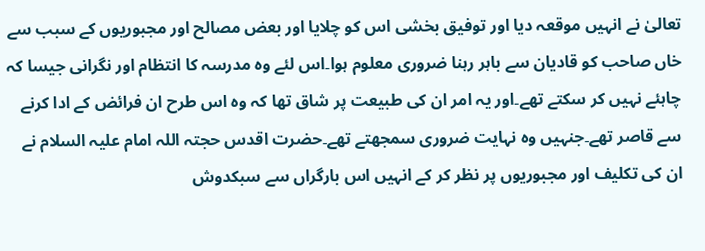تعالیٰ نے انہیں موقعہ دیا اور توفیق بخشی اس کو چلایا اور بعض مصالح اور مجبوریوں کے سبب سے خاں صاحب کو قادیان سے باہر رہنا ضروری معلوم ہوا۔اس لئے وہ مدرسہ کا انتظام اور نگرانی جیسا کہ چاہئے نہیں کر سکتے تھے۔اور یہ امر ان کی طبیعت پر شاق تھا کہ وہ اس طرح ان فرائض کے ادا کرنے سے قاصر تھے۔جنہیں وہ نہایت ضروری سمجھتے تھے۔حضرت اقدس حجتہ اللہ امام علیہ السلام نے ان کی تکلیف اور مجبوریوں پر نظر کر کے انہیں اس بارگراں سے سبکدوش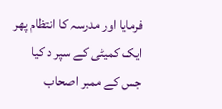فرمایا اور مدرسہ کا انتظام پھر ایک کمیٹی کے سپر د کیا جس کے ممبر اصحاب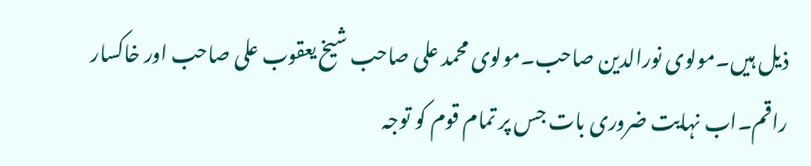ذیل ہیں۔مولوی نورالدین صاحب۔مولوی محمد علی صاحب شیخ یعقوب علی صاحب اور خاکسار راقم۔اب نہایت ضروری بات جس پر تمام قوم کو توجہ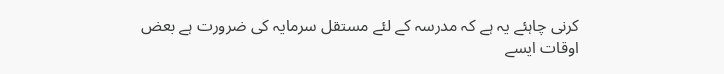کرنی چاہئے یہ ہے کہ مدرسہ کے لئے مستقل سرمایہ کی ضرورت ہے بعض اوقات ایسے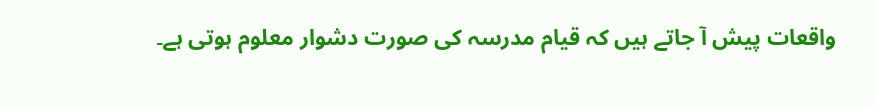واقعات پیش آ جاتے ہیں کہ قیام مدرسہ کی صورت دشوار معلوم ہوتی ہے۔